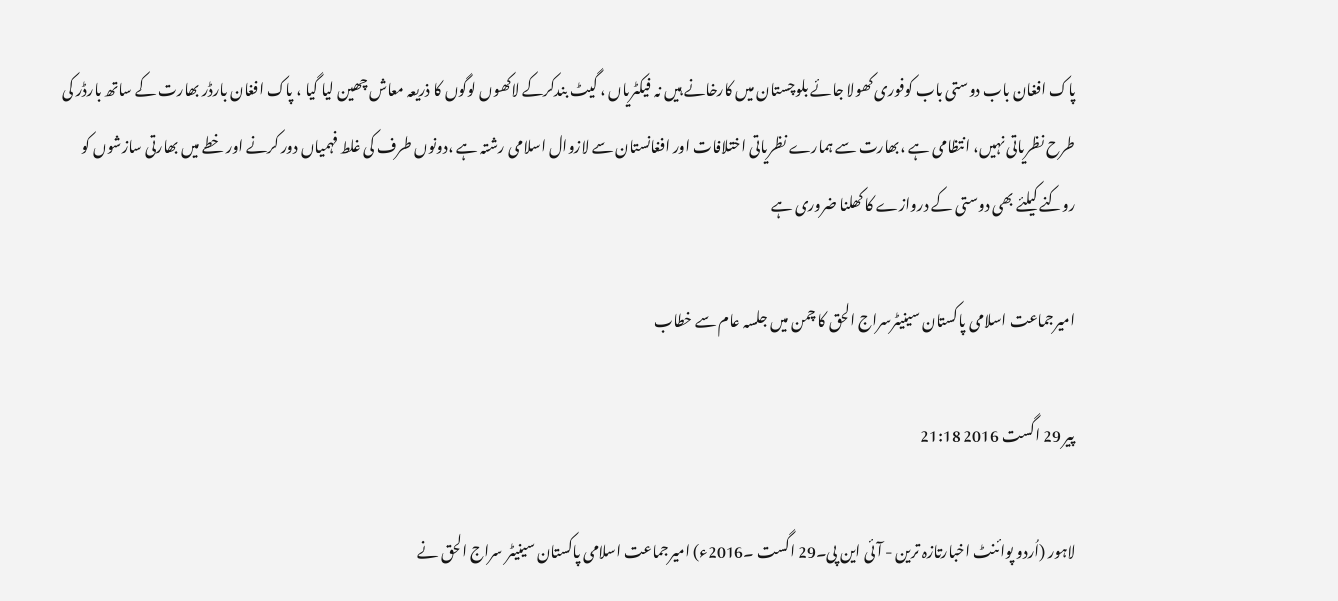پاک افغان باب دوستی باب کوفوری کھولا جائے بلوچستان میں کارخانے ہیں نہ فیکٹریاں ، گیٹ بندکرکے لاکھوں لوگوں کا ذریعہ معاش چھین لیا گیا ، پاک افغان بارڈر بھارت کے ساتھ بارڈر کی طرح نظریاتی نہیں، انتظامی ہے ،بھارت سے ہمارے نظریاتی اختلافات اور افغانستان سے لازوال اسلامی رشتہ ہے ،دونوں طرف کی غلط فہمیاں دور کرنے اور خطے میں بھارتی سازشوں کو روکنے کیلئے بھی دوستی کے دروازے کا کھلنا ضروری ہے

امیرجماعت اسلامی پاکستان سینیٹرسراج الحق کا چمن میں جلسہ عام سے خطاب

پیر 29 اگست 2016 21:18

لاہور (اُردو پوائنٹ اخبارتازہ ترین - آئی این پی۔29 اگست ۔2016ء) امیرجماعت اسلامی پاکستان سینیٹر سراج الحق نے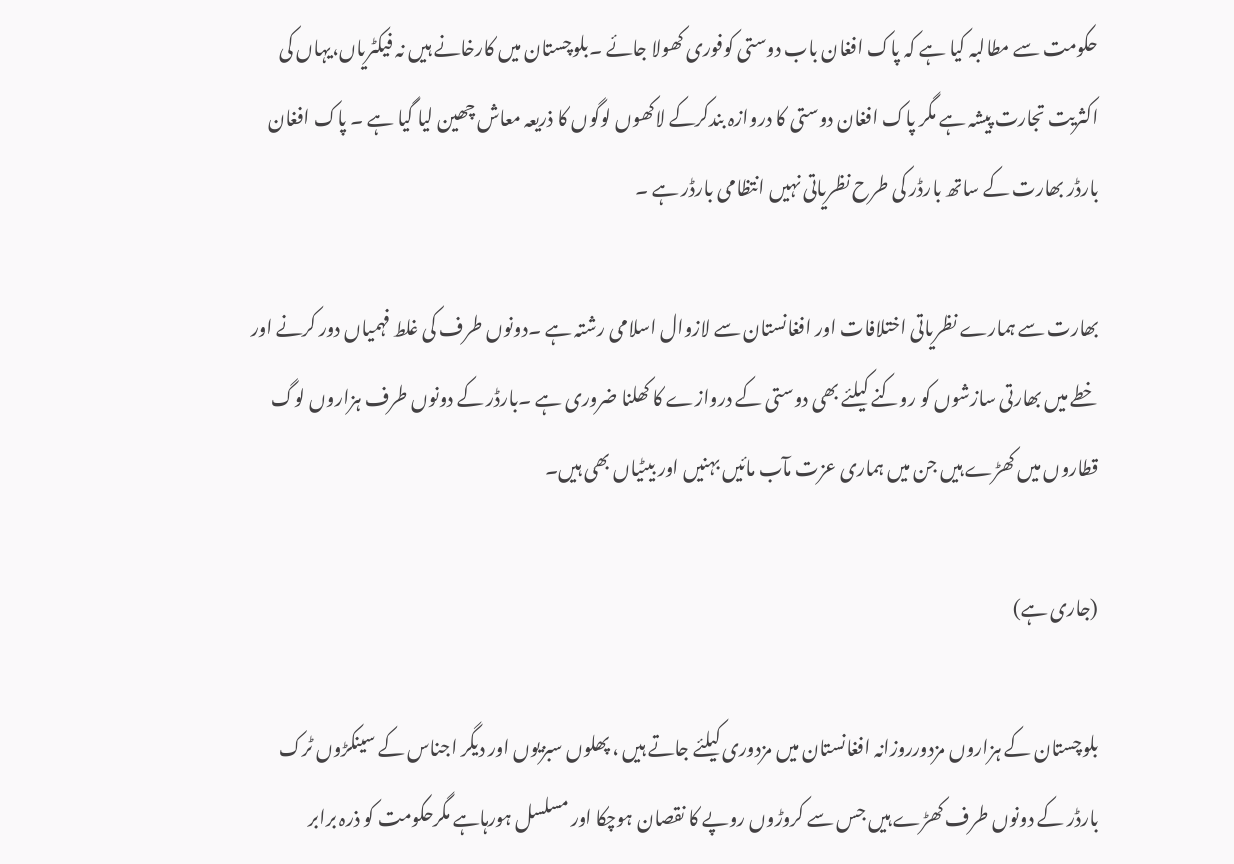حکومت سے مطالبہ کیا ہے کہ پاک افغان باب دوستی کوفوری کھولا جائے ۔بلوچستان میں کارخانے ہیں نہ فیکٹریاں،یہاں کی اکثریت تجارت پیشہ ہے مگر پاک افغان دوستی کا دروازہ بندکرکے لاکھوں لوگوں کا ذریعہ معاش چھین لیا گیا ہے ۔ پاک افغان بارڈر بھارت کے ساتھ بارڈر کی طرح نظریاتی نہیں انتظامی بارڈر ہے ۔

بھارت سے ہمارے نظریاتی اختلافات اور افغانستان سے لازوال اسلامی رشتہ ہے ۔دونوں طرف کی غلط فہمیاں دور کرنے اور خطے میں بھارتی سازشوں کو روکنے کیلئے بھی دوستی کے دروازے کا کھلنا ضروری ہے ۔بارڈر کے دونوں طرف ہزاروں لوگ قطاروں میں کھڑے ہیں جن میں ہماری عزت مآب مائیں بہنیں اور بیٹیاں بھی ہیں۔

(جاری ہے)

بلوچستان کے ہزاروں مزدورروزانہ افغانستان میں مزدوری کیلئے جاتے ہیں ، پھلوں سبزیوں اور دیگر اجناس کے سینکڑوں ٹرک بارڈر کے دونوں طرف کھڑے ہیں جس سے کروڑوں روپے کا نقصان ہوچکا اور مسلسل ہورہاہے مگرحکومت کو ذرہ برابر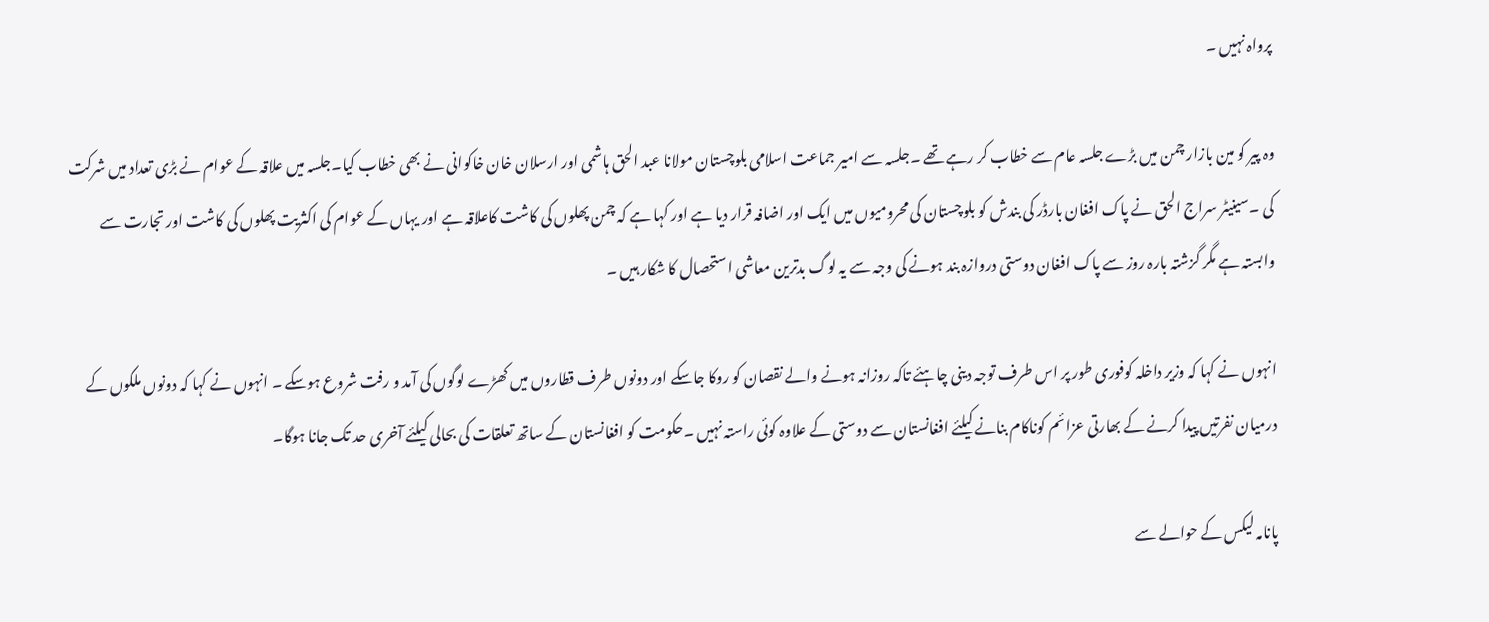پرواہ نہیں ۔

وہ پیر کو مین بازار چمن میں بڑے جلسہ عام سے خطاب کر رہے تھے ۔جلسہ سے امیر جماعت اسلامی بلوچستان مولانا عبد الحق ہاشمی اور ارسلان خان خاکوانی نے بھی خطاب کیا۔جلسہ میں علاقہ کے عوام نے بڑی تعداد میں شرکت کی ۔سینیٹر سراج الحق نے پاک افغان بارڈر کی بندش کو بلوچستان کی محرومیوں میں ایک اور اضافہ قرار دیا ہے اور کہا ہے کہ چمن پھلوں کی کاشت کاعلاقہ ہے اور یہاں کے عوام کی اکثریت پھلوں کی کاشت اور تجارت سے وابستہ ہے مگر گزشتہ بارہ روز سے پاک افغان دوستی دروازہ بند ہونے کی وجہ سے یہ لوگ بدترین معاشی استحصال کا شکار ہیں ۔

انہوں نے کہا کہ وزیر داخلہ کوفوری طور پر اس طرف توجہ دینی چاہئے تاکہ روزانہ ہونے والے نقصان کو روکا جاسکے اور دونوں طرف قطاروں میں کھڑے لوگوں کی آمد و رفت شروع ہوسکے ۔ انہوں نے کہا کہ دونوں ملکوں کے درمیان نفرتیں پیدا کرنے کے بھارتی عزائم کوناکام بنانے کیلئے افغانستان سے دوستی کے علاوہ کوئی راستہ نہیں ۔حکومت کو افغانستان کے ساتھ تعلقات کی بحالی کیلئے آخری حد تک جانا ہوگا۔

پانامہ لیکس کے حوالے سے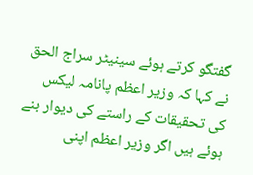گفتگو کرتے ہوئے سینیٹر سراج الحق نے کہا کہ وزیر اعظم پانامہ لیکس کی تحقیقات کے راستے کی دیوار بنے ہوئے ہیں اگر وزیر اعظم اپنی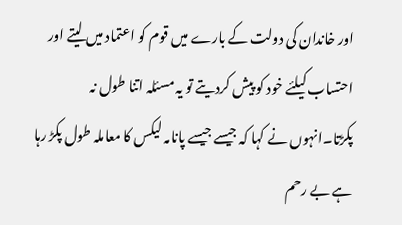اور خاندان کی دولت کے بارے میں قوم کو اعتماد میں لیتے اور احتساب کیلئے خود کو پیش کردیتے تو یہ مسئلہ اتنا طول نہ پکڑتا۔انہوں نے کہا کہ جیسے جیسے پانامہ لیکس کا معاملہ طول پکڑ رہا ہے بے رحم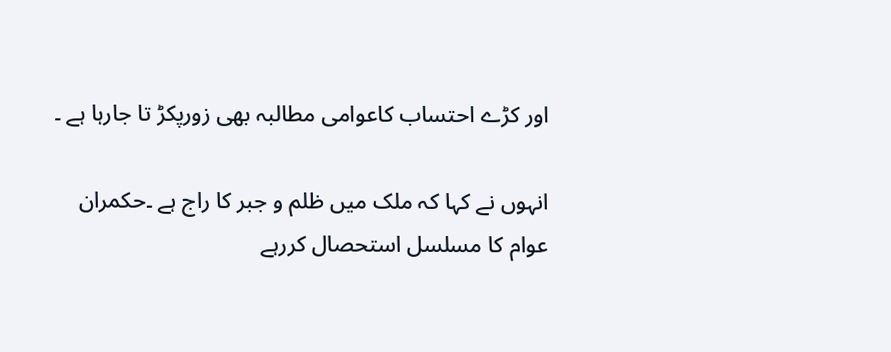اور کڑے احتساب کاعوامی مطالبہ بھی زورپکڑ تا جارہا ہے ۔

انہوں نے کہا کہ ملک میں ظلم و جبر کا راج ہے ۔حکمران عوام کا مسلسل استحصال کررہے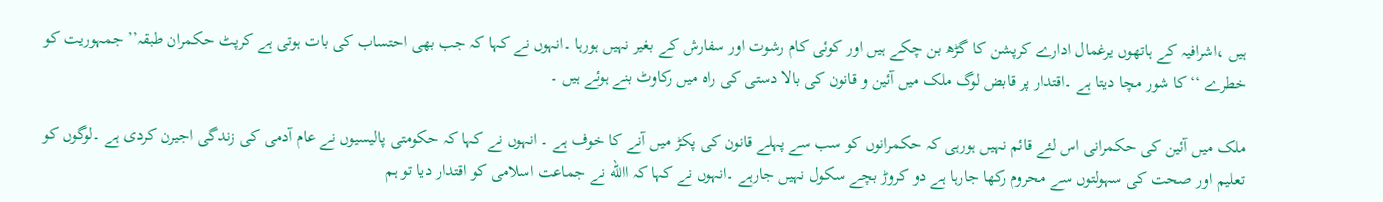ہیں ،اشرافیہ کے ہاتھوں یرغمال ادارے کرپشن کا گڑھ بن چکے ہیں اور کوئی کام رشوت اور سفارش کے بغیر نہیں ہورہا ۔انہوں نے کہا کہ جب بھی احتساب کی بات ہوتی ہے کرپٹ حکمران طبقہ’’ جمہوریت کو خطرے ‘‘کا شور مچا دیتا ہے ۔اقتدار پر قابض لوگ ملک میں آئین و قانون کی بالا دستی کی راہ میں رکاوٹ بنے ہوئے ہیں ۔

ملک میں آئین کی حکمرانی اس لئے قائم نہیں ہورہی کہ حکمرانوں کو سب سے پہلے قانون کی پکڑ میں آنے کا خوف ہے ۔ انہوں نے کہا کہ حکومتی پالیسیوں نے عام آدمی کی زندگی اجیرن کردی ہے ۔لوگوں کو تعلیم اور صحت کی سہولتوں سے محروم رکھا جارہا ہے دو کروڑ بچے سکول نہیں جارہے ۔انہوں نے کہا کہ االله نے جماعت اسلامی کو اقتدار دیا تو ہم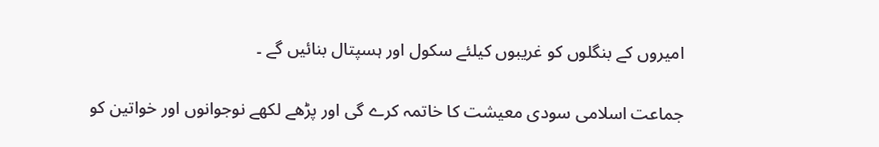امیروں کے بنگلوں کو غریبوں کیلئے سکول اور ہسپتال بنائیں گے ۔

جماعت اسلامی سودی معیشت کا خاتمہ کرے گی اور پڑھے لکھے نوجوانوں اور خواتین کو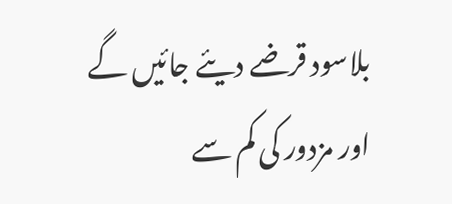بلاسود قرضے دیئے جائیں گے اور مزدور کی کم سے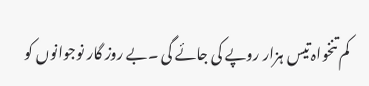کم تنخواہ تیس ہزار روپے کی جائے گی ۔بے روز گار نوجوانوں کو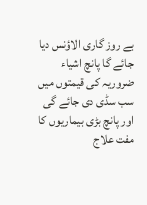بے روز گاری الاؤنس دیا جائے گا پانچ اشیاء ضروریہ کی قیمتوں میں سب سڈی دی جائے گی اور پانچ بڑی بیماریوں کا مفت علاج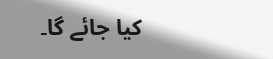کیا جائے گا۔